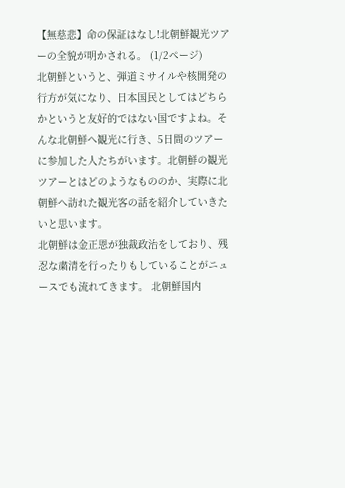【無慈悲】命の保証はなし!北朝鮮観光ツアーの全貌が明かされる。 (1/2ページ)
北朝鮮というと、弾道ミサイルや核開発の行方が気になり、日本国民としてはどちらかというと友好的ではない国ですよね。そんな北朝鮮へ観光に行き、5日間のツアーに参加した人たちがいます。北朝鮮の観光ツアーとはどのようなもののか、実際に北朝鮮へ訪れた観光客の話を紹介していきたいと思います。
北朝鮮は金正恩が独裁政治をしており、残忍な粛清を行ったりもしていることがニュースでも流れてきます。 北朝鮮国内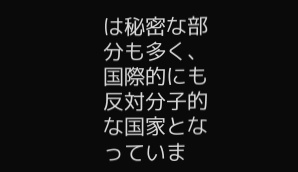は秘密な部分も多く、国際的にも反対分子的な国家となっていま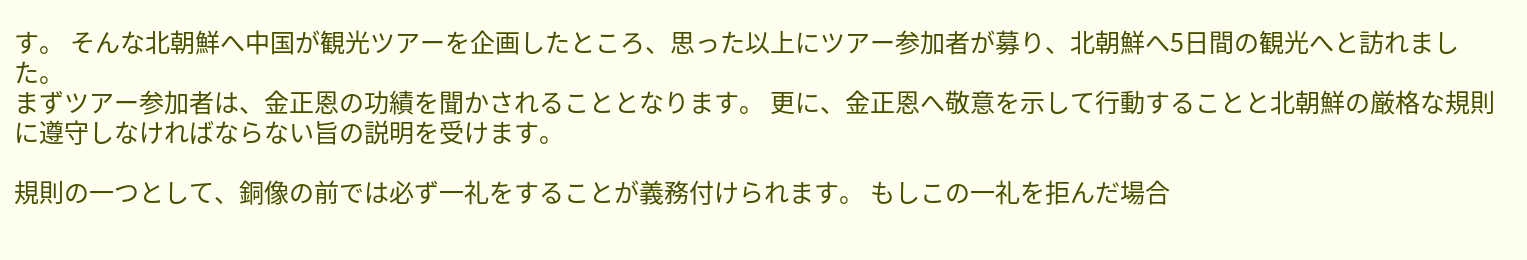す。 そんな北朝鮮へ中国が観光ツアーを企画したところ、思った以上にツアー参加者が募り、北朝鮮へ5日間の観光へと訪れました。
まずツアー参加者は、金正恩の功績を聞かされることとなります。 更に、金正恩へ敬意を示して行動することと北朝鮮の厳格な規則に遵守しなければならない旨の説明を受けます。

規則の一つとして、銅像の前では必ず一礼をすることが義務付けられます。 もしこの一礼を拒んだ場合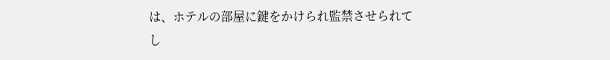は、ホテルの部屋に鍵をかけられ監禁させられてし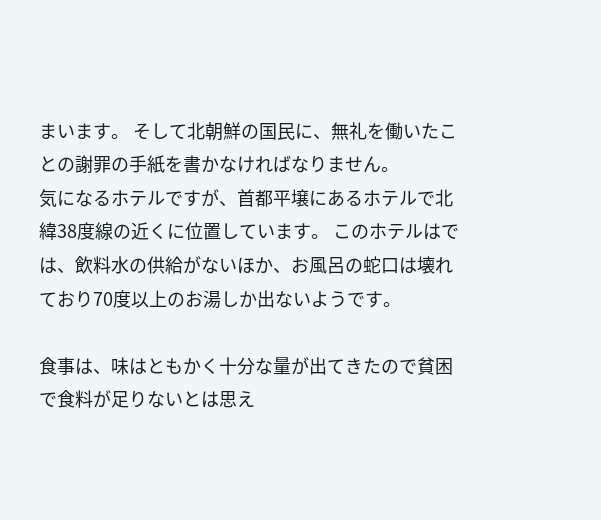まいます。 そして北朝鮮の国民に、無礼を働いたことの謝罪の手紙を書かなければなりません。
気になるホテルですが、首都平壌にあるホテルで北緯38度線の近くに位置しています。 このホテルはでは、飲料水の供給がないほか、お風呂の蛇口は壊れており70度以上のお湯しか出ないようです。

食事は、味はともかく十分な量が出てきたので貧困で食料が足りないとは思え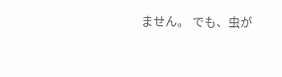ません。 でも、虫が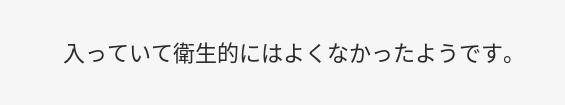入っていて衛生的にはよくなかったようです。